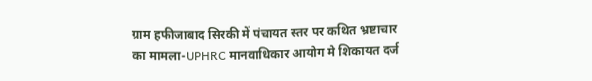ग्राम हफीजाबाद सिरकी में पंचायत स्तर पर कथित भ्रष्टाचार का मामला-UPHRC मानवाधिकार आयोग मे शिकायत दर्ज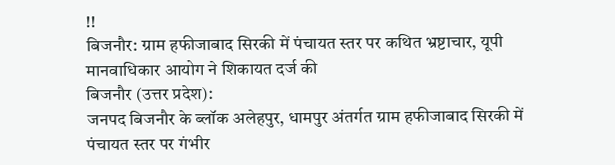!!
बिजनौर: ग्राम हफीजाबाद सिरकी में पंचायत स्तर पर कथित भ्रष्टाचार, यूपी मानवाधिकार आयोग ने शिकायत दर्ज की
बिजनौर (उत्तर प्रदेश):
जनपद बिजनौर के ब्लॉक अलेहपुर, धामपुर अंतर्गत ग्राम हफीजाबाद सिरकी में पंचायत स्तर पर गंभीर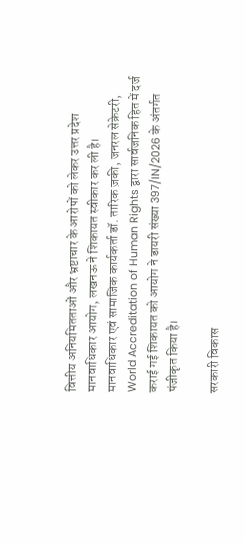वित्तीय अनियमितताओं और भ्रष्टाचार के आरोपों को लेकर उत्तर प्रदेश मानवाधिकार आयोग, लखनऊ ने शिकायत स्वीकार कर ली है।
मानवाधिकार एवं सामाजिक कार्यकर्ता डॉ. तारिक ज़की, जनरल सेक्रेटरी, World Accreditation of Human Rights द्वारा सार्वजनिक हित में दर्ज कराई गई शिकायत को आयोग ने डायरी संख्या 397/IN/2026 के अंतर्गत पंजीकृत किया है।

सरकारी विकास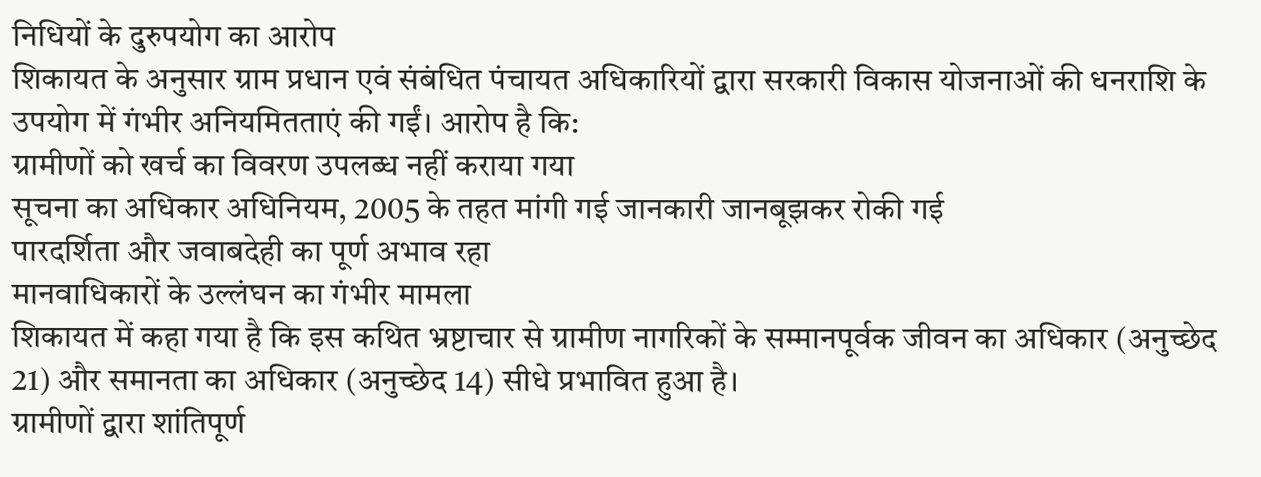निधियों के दुरुपयोग का आरोप
शिकायत के अनुसार ग्राम प्रधान एवं संबंधित पंचायत अधिकारियों द्वारा सरकारी विकास योजनाओं की धनराशि के उपयोग में गंभीर अनियमितताएं की गईं। आरोप है कि:
ग्रामीणों को खर्च का विवरण उपलब्ध नहीं कराया गया
सूचना का अधिकार अधिनियम, 2005 के तहत मांगी गई जानकारी जानबूझकर रोकी गई
पारदर्शिता और जवाबदेही का पूर्ण अभाव रहा
मानवाधिकारों के उल्लंघन का गंभीर मामला
शिकायत में कहा गया है कि इस कथित भ्रष्टाचार से ग्रामीण नागरिकों के सम्मानपूर्वक जीवन का अधिकार (अनुच्छेद 21) और समानता का अधिकार (अनुच्छेद 14) सीधे प्रभावित हुआ है।
ग्रामीणों द्वारा शांतिपूर्ण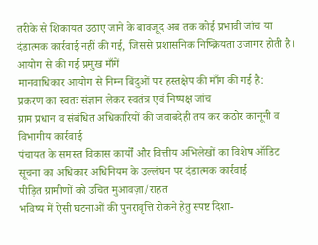तरीके से शिकायत उठाए जाने के बावजूद अब तक कोई प्रभावी जांच या दंडात्मक कार्रवाई नहीं की गई, जिससे प्रशासनिक निष्क्रियता उजागर होती है।
आयोग से की गई प्रमुख माँगें
मानवाधिकार आयोग से निम्न बिंदुओं पर हस्तक्षेप की माँग की गई है:
प्रकरण का स्वतः संज्ञान लेकर स्वतंत्र एवं निष्पक्ष जांच
ग्राम प्रधान व संबंधित अधिकारियों की जवाबदेही तय कर कठोर कानूनी व विभागीय कार्रवाई
पंचायत के समस्त विकास कार्यों और वित्तीय अभिलेखों का विशेष ऑडिट
सूचना का अधिकार अधिनियम के उल्लंघन पर दंडात्मक कार्रवाई
पीड़ित ग्रामीणों को उचित मुआवज़ा/राहत
भविष्य में ऐसी घटनाओं की पुनरावृत्ति रोकने हेतु स्पष्ट दिशा-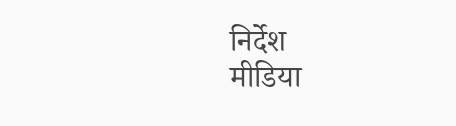निर्देश
मीडिया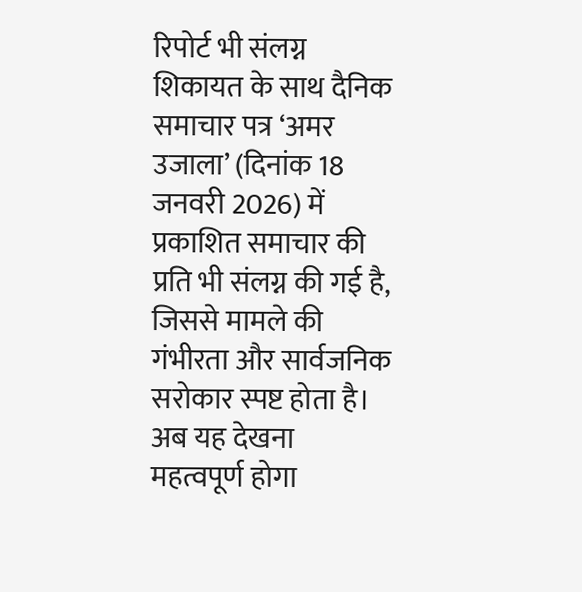रिपोर्ट भी संलग्न
शिकायत के साथ दैनिक समाचार पत्र ‘अमर उजाला’ (दिनांक 18 जनवरी 2026) में प्रकाशित समाचार की प्रति भी संलग्न की गई है, जिससे मामले की गंभीरता और सार्वजनिक सरोकार स्पष्ट होता है।
अब यह देखना महत्वपूर्ण होगा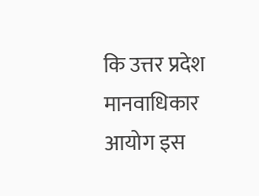कि उत्तर प्रदेश मानवाधिकार आयोग इस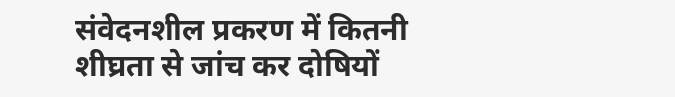संवेदनशील प्रकरण में कितनी शीघ्रता से जांच कर दोषियों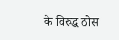के विरुद्ध ठोस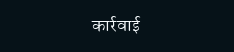कार्रवाई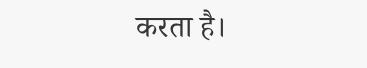करता है।